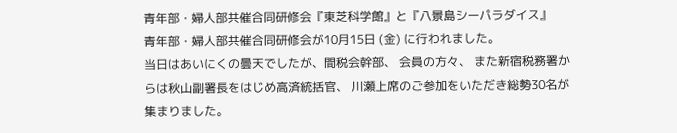青年部・婦人部共催合同研修会『東芝科学館』と『八景島シーパラダイス』
青年部・婦人部共催合同研修会が10月15日 (金) に行われました。
当日はあいにくの曇天でしたが、間税会幹部、 会員の方々、 また新宿税務署からは秋山副署長をはじめ高済統括官、 川瀬上席のご参加をいただき総勢30名が集まりました。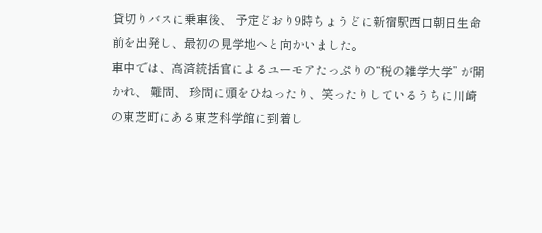貸切りバスに乗車後、 予定どおり9時ちょうどに新宿駅西口朝日生命前を出発し、最初の見学地へと向かいました。
車中では、高済統括官によるユーモアたっぷりの“税の雑学大学” が開かれ、 難問、 珍問に頭をひねったり、笑ったりしているうちに川崎の東芝町にある東芝科学館に到着し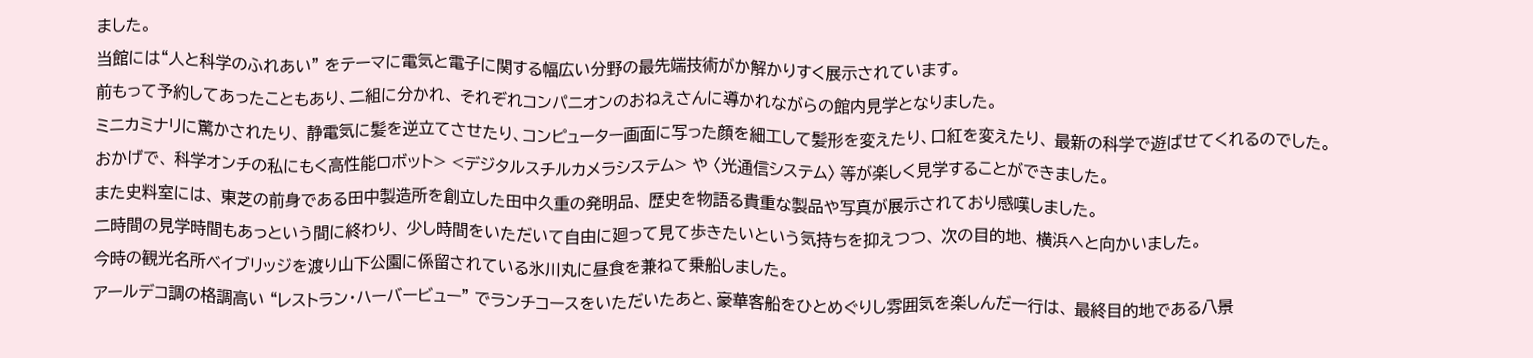ました。
当館には“人と科学のふれあい” をテーマに電気と電子に関する幅広い分野の最先端技術がか解かりすく展示されています。
前もって予約してあったこともあり、二組に分かれ、 それぞれコンパニオンのおねえさんに導かれながらの館内見学となりました。
ミニカミナリに驚かされたり、 静電気に髪を逆立てさせたり、コンピューター画面に写った顔を細工して髪形を変えたり、口紅を変えたり、 最新の科学で遊ばせてくれるのでした。
おかげで、 科学オンチの私にもく高性能ロボット> <デジタルスチルカメラシステム> や 〈光通信システム〉 等が楽しく見学することができました。
また史料室には、 東芝の前身である田中製造所を創立した田中久重の発明品、 歴史を物語る貴重な製品や写真が展示されており感嘆しました。
二時間の見学時間もあっという間に終わり、 少し時間をいただいて自由に廻って見て歩きたいという気持ちを抑えつつ、 次の目的地、 横浜へと向かいました。
今時の観光名所ベイブリッジを渡り山下公園に係留されている氷川丸に昼食を兼ねて乗船しました。
アールデコ調の格調高い “レストラン・ハーバービュー” でランチコースをいただいたあと、豪華客船をひとめぐりし雰囲気を楽しんだ一行は、 最終目的地である八景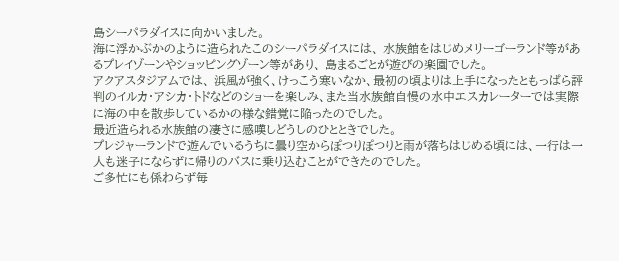島シーパラダイスに向かいました。
海に浮かぶかのように造られたこのシーパラダイスには、 水族館をはじめメリーゴーランド等があるプレイゾーンやショッピングゾーン等があり、 島まるごとが遊びの楽園でした。
アクアスタジアムでは、 浜風が強く、けっこう寒いなか、最初の頃よりは上手になったともっぱら評判のイルカ・アシカ・トドなどのショーを楽しみ、また当水族館自慢の水中エスカレーターでは実際に海の中を散歩しているかの様な錯覚に陥ったのでした。
最近造られる水族館の凄さに感嘆しどうしのひとときでした。
プレジャーランドで遊んでいるうちに曇り空からぽつりぽつりと雨が落ちはじめる頃には、一行は一人も迷子にならずに帰りのバスに乗り込むことができたのでした。
ご多忙にも係わらず毎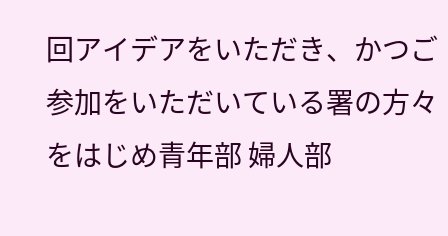回アイデアをいただき、かつご参加をいただいている署の方々をはじめ青年部 婦人部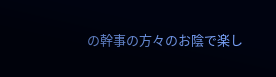の幹事の方々のお陰で楽し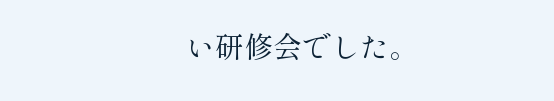い研修会でした。